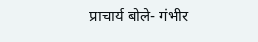प्राचार्य बोले- गंभीर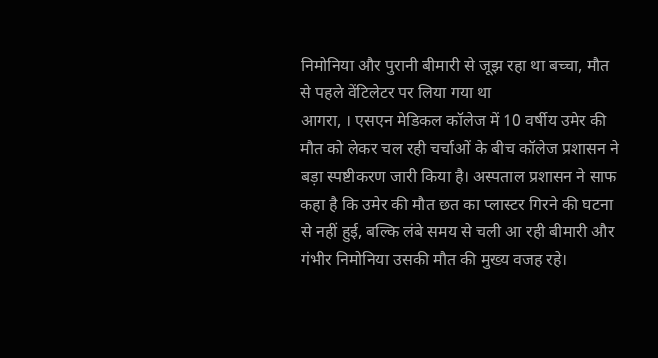निमोनिया और पुरानी बीमारी से जूझ रहा था बच्चा, मौत से पहले वेंटिलेटर पर लिया गया था
आगरा, । एसएन मेडिकल कॉलेज में 10 वर्षीय उमेर की मौत को लेकर चल रही चर्चाओं के बीच कॉलेज प्रशासन ने बड़ा स्पष्टीकरण जारी किया है। अस्पताल प्रशासन ने साफ कहा है कि उमेर की मौत छत का प्लास्टर गिरने की घटना से नहीं हुई, बल्कि लंबे समय से चली आ रही बीमारी और गंभीर निमोनिया उसकी मौत की मुख्य वजह रहे।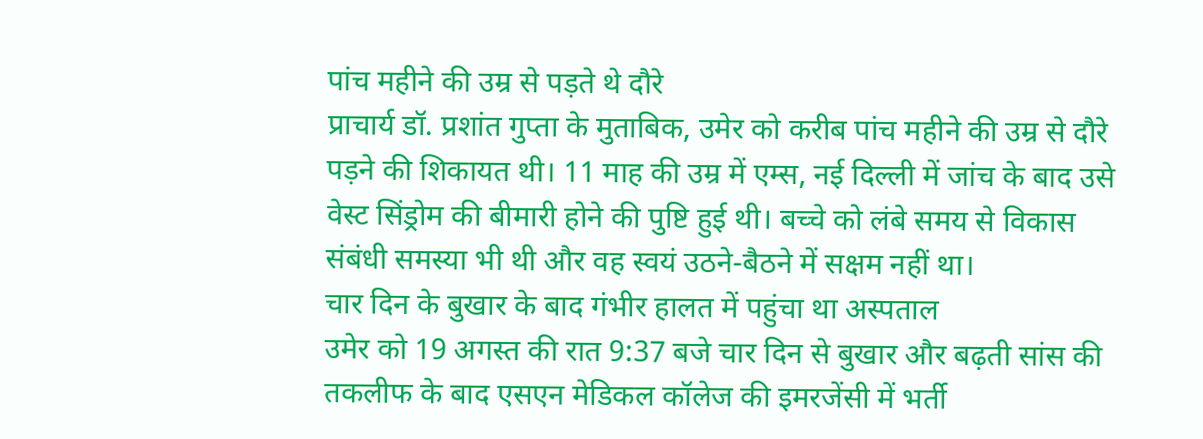पांच महीने की उम्र से पड़ते थे दौरे
प्राचार्य डॉ. प्रशांत गुप्ता के मुताबिक, उमेर को करीब पांच महीने की उम्र से दौरे पड़ने की शिकायत थी। 11 माह की उम्र में एम्स, नई दिल्ली में जांच के बाद उसे वेस्ट सिंड्रोम की बीमारी होने की पुष्टि हुई थी। बच्चे को लंबे समय से विकास संबंधी समस्या भी थी और वह स्वयं उठने-बैठने में सक्षम नहीं था।
चार दिन के बुखार के बाद गंभीर हालत में पहुंचा था अस्पताल
उमेर को 19 अगस्त की रात 9:37 बजे चार दिन से बुखार और बढ़ती सांस की तकलीफ के बाद एसएन मेडिकल कॉलेज की इमरजेंसी में भर्ती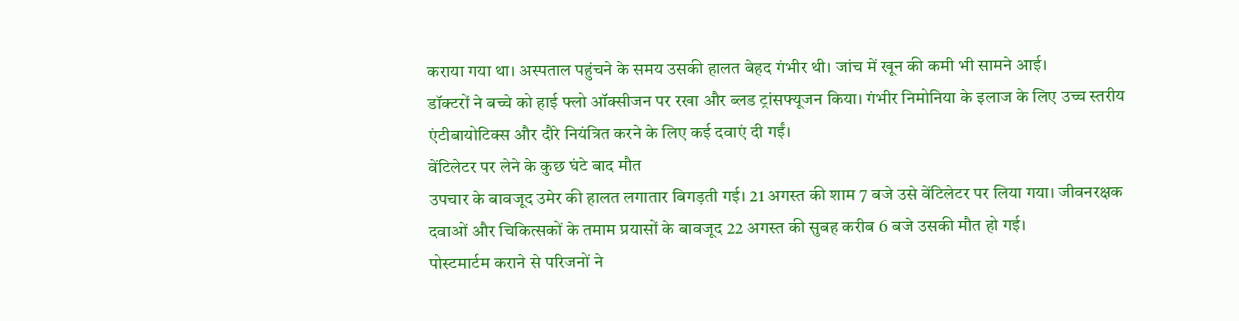कराया गया था। अस्पताल पहुंचने के समय उसकी हालत बेहद गंभीर थी। जांच में खून की कमी भी सामने आई।
डॉक्टरों ने बच्चे को हाई फ्लो ऑक्सीजन पर रखा और ब्लड ट्रांसफ्यूजन किया। गंभीर निमोनिया के इलाज के लिए उच्च स्तरीय एंटीबायोटिक्स और दौरे नियंत्रित करने के लिए कई दवाएं दी गईं।
वेंटिलेटर पर लेने के कुछ घंटे बाद मौत
उपचार के बावजूद उमेर की हालत लगातार बिगड़ती गई। 21 अगस्त की शाम 7 बजे उसे वेंटिलेटर पर लिया गया। जीवनरक्षक दवाओं और चिकित्सकों के तमाम प्रयासों के बावजूद 22 अगस्त की सुबह करीब 6 बजे उसकी मौत हो गई।
पोस्टमार्टम कराने से परिजनों ने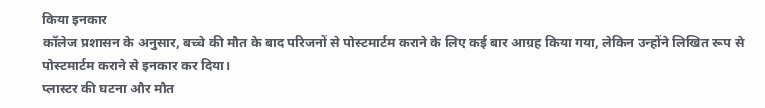किया इनकार
कॉलेज प्रशासन के अनुसार, बच्चे की मौत के बाद परिजनों से पोस्टमार्टम कराने के लिए कई बार आग्रह किया गया, लेकिन उन्होंने लिखित रूप से पोस्टमार्टम कराने से इनकार कर दिया।
प्लास्टर की घटना और मौत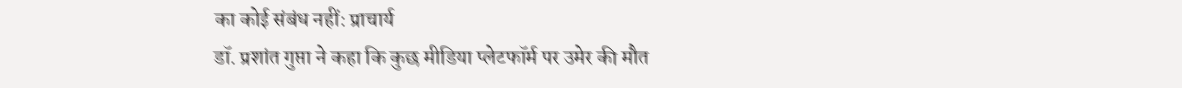का कोई संबंध नहीं: प्राचार्य
डॉ. प्रशांत गुप्ता ने कहा कि कुछ मीडिया प्लेटफॉर्म पर उमेर की मौत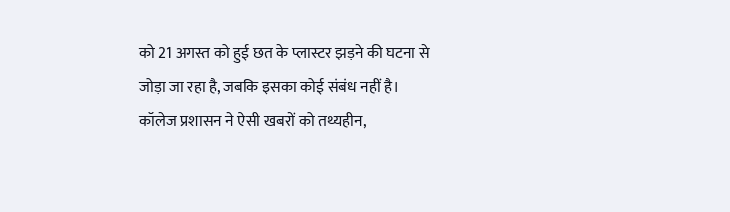को 21 अगस्त को हुई छत के प्लास्टर झड़ने की घटना से जोड़ा जा रहा है, जबकि इसका कोई संबंध नहीं है।
कॉलेज प्रशासन ने ऐसी खबरों को तथ्यहीन,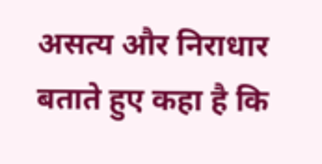असत्य और निराधार बताते हुए कहा है कि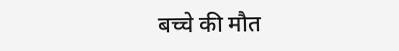बच्चे की मौत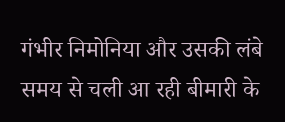गंभीर निमोनिया और उसकी लंबे समय से चली आ रही बीमारी के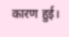कारण हुई।